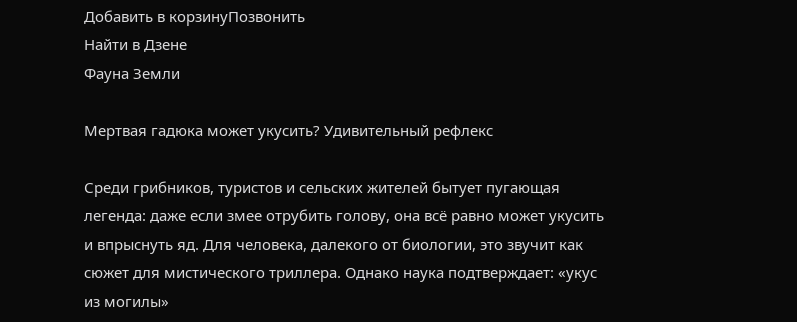Добавить в корзинуПозвонить
Найти в Дзене
Фауна Земли

Мертвая гадюка может укусить? Удивительный рефлекс

Среди грибников, туристов и сельских жителей бытует пугающая легенда: даже если змее отрубить голову, она всё равно может укусить и впрыснуть яд. Для человека, далекого от биологии, это звучит как сюжет для мистического триллера. Однако наука подтверждает: «укус из могилы»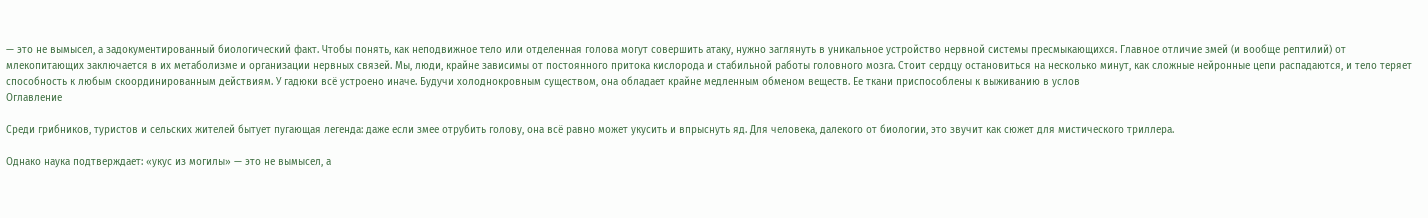— это не вымысел, а задокументированный биологический факт. Чтобы понять, как неподвижное тело или отделенная голова могут совершить атаку, нужно заглянуть в уникальное устройство нервной системы пресмыкающихся. Главное отличие змей (и вообще рептилий) от млекопитающих заключается в их метаболизме и организации нервных связей. Мы, люди, крайне зависимы от постоянного притока кислорода и стабильной работы головного мозга. Стоит сердцу остановиться на несколько минут, как сложные нейронные цепи распадаются, и тело теряет способность к любым скоординированным действиям. У гадюки всё устроено иначе. Будучи холоднокровным существом, она обладает крайне медленным обменом веществ. Ее ткани приспособлены к выживанию в услов
Оглавление

Среди грибников, туристов и сельских жителей бытует пугающая легенда: даже если змее отрубить голову, она всё равно может укусить и впрыснуть яд. Для человека, далекого от биологии, это звучит как сюжет для мистического триллера.

Однако наука подтверждает: «укус из могилы» — это не вымысел, а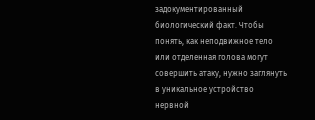задокументированный биологический факт. Чтобы понять, как неподвижное тело или отделенная голова могут совершить атаку, нужно заглянуть в уникальное устройство нервной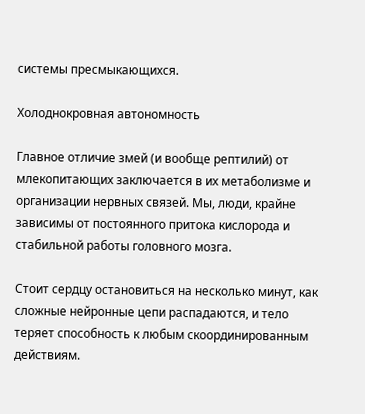системы пресмыкающихся.

Холоднокровная автономность

Главное отличие змей (и вообще рептилий) от млекопитающих заключается в их метаболизме и организации нервных связей. Мы, люди, крайне зависимы от постоянного притока кислорода и стабильной работы головного мозга.

Стоит сердцу остановиться на несколько минут, как сложные нейронные цепи распадаются, и тело теряет способность к любым скоординированным действиям.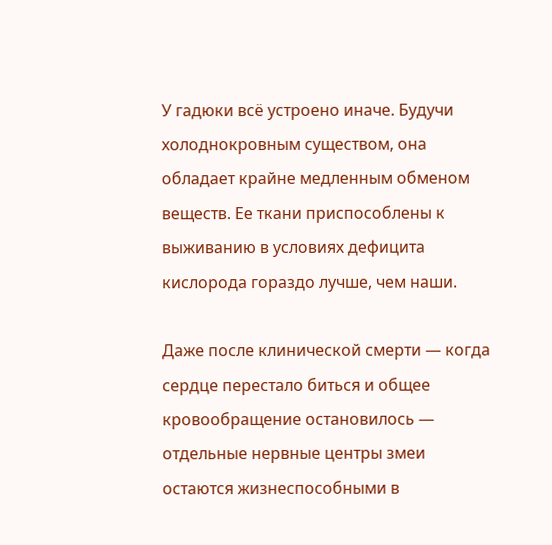У гадюки всё устроено иначе. Будучи холоднокровным существом, она обладает крайне медленным обменом веществ. Ее ткани приспособлены к выживанию в условиях дефицита кислорода гораздо лучше, чем наши.

Даже после клинической смерти — когда сердце перестало биться и общее кровообращение остановилось — отдельные нервные центры змеи остаются жизнеспособными в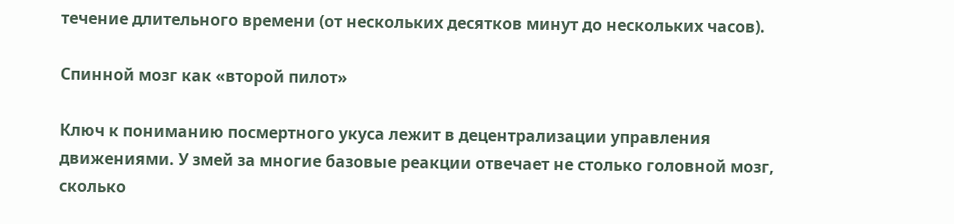течение длительного времени (от нескольких десятков минут до нескольких часов).

Спинной мозг как «второй пилот»

Ключ к пониманию посмертного укуса лежит в децентрализации управления движениями. У змей за многие базовые реакции отвечает не столько головной мозг, сколько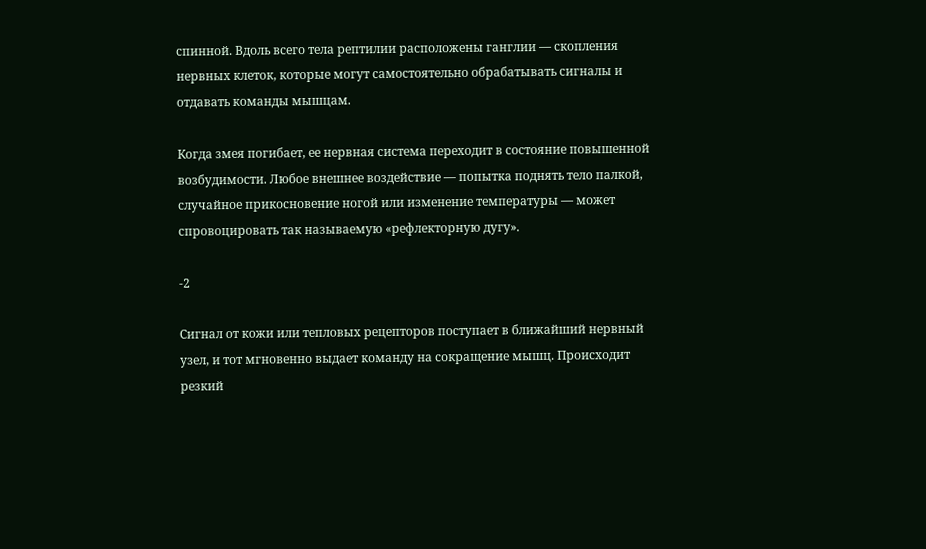спинной. Вдоль всего тела рептилии расположены ганглии — скопления нервных клеток, которые могут самостоятельно обрабатывать сигналы и отдавать команды мышцам.

Когда змея погибает, ее нервная система переходит в состояние повышенной возбудимости. Любое внешнее воздействие — попытка поднять тело палкой, случайное прикосновение ногой или изменение температуры — может спровоцировать так называемую «рефлекторную дугу».

-2

Сигнал от кожи или тепловых рецепторов поступает в ближайший нервный узел, и тот мгновенно выдает команду на сокращение мышц. Происходит резкий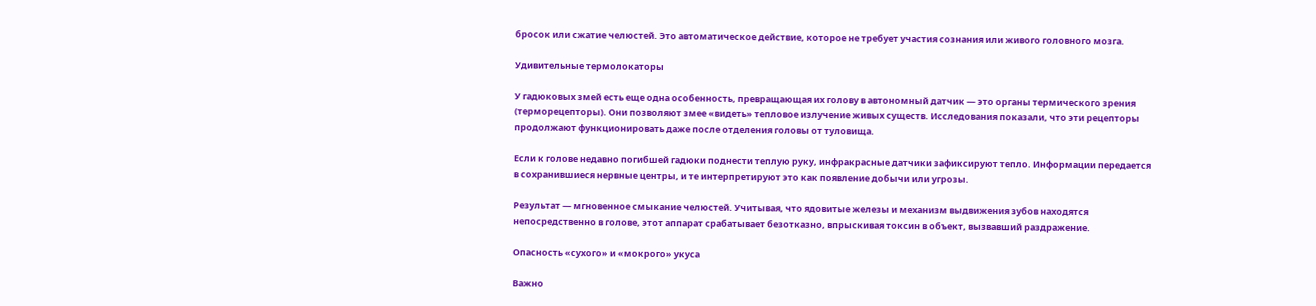бросок или сжатие челюстей. Это автоматическое действие, которое не требует участия сознания или живого головного мозга.

Удивительные термолокаторы

У гадюковых змей есть еще одна особенность, превращающая их голову в автономный датчик — это органы термического зрения (терморецепторы). Они позволяют змее «видеть» тепловое излучение живых существ. Исследования показали, что эти рецепторы продолжают функционировать даже после отделения головы от туловища.

Если к голове недавно погибшей гадюки поднести теплую руку, инфракрасные датчики зафиксируют тепло. Информации передается в сохранившиеся нервные центры, и те интерпретируют это как появление добычи или угрозы.

Результат — мгновенное смыкание челюстей. Учитывая, что ядовитые железы и механизм выдвижения зубов находятся непосредственно в голове, этот аппарат срабатывает безотказно, впрыскивая токсин в объект, вызвавший раздражение.

Опасность «сухого» и «мокрого» укуса

Важно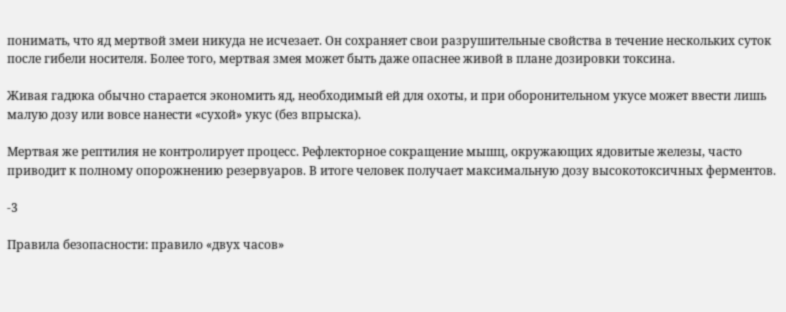понимать, что яд мертвой змеи никуда не исчезает. Он сохраняет свои разрушительные свойства в течение нескольких суток после гибели носителя. Более того, мертвая змея может быть даже опаснее живой в плане дозировки токсина.

Живая гадюка обычно старается экономить яд, необходимый ей для охоты, и при оборонительном укусе может ввести лишь малую дозу или вовсе нанести «сухой» укус (без впрыска).

Мертвая же рептилия не контролирует процесс. Рефлекторное сокращение мышц, окружающих ядовитые железы, часто приводит к полному опорожнению резервуаров. В итоге человек получает максимальную дозу высокотоксичных ферментов.

-3

Правила безопасности: правило «двух часов»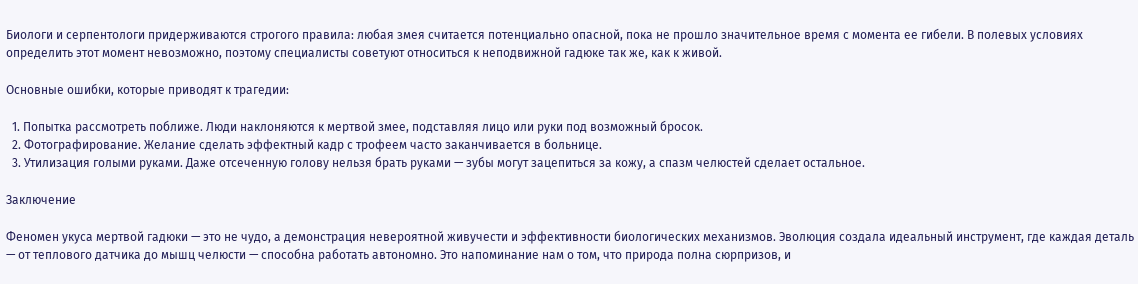Биологи и серпентологи придерживаются строгого правила: любая змея считается потенциально опасной, пока не прошло значительное время с момента ее гибели. В полевых условиях определить этот момент невозможно, поэтому специалисты советуют относиться к неподвижной гадюке так же, как к живой.

Основные ошибки, которые приводят к трагедии:

  1. Попытка рассмотреть поближе. Люди наклоняются к мертвой змее, подставляя лицо или руки под возможный бросок.
  2. Фотографирование. Желание сделать эффектный кадр с трофеем часто заканчивается в больнице.
  3. Утилизация голыми руками. Даже отсеченную голову нельзя брать руками — зубы могут зацепиться за кожу, а спазм челюстей сделает остальное.

Заключение

Феномен укуса мертвой гадюки — это не чудо, а демонстрация невероятной живучести и эффективности биологических механизмов. Эволюция создала идеальный инструмент, где каждая деталь — от теплового датчика до мышц челюсти — способна работать автономно. Это напоминание нам о том, что природа полна сюрпризов, и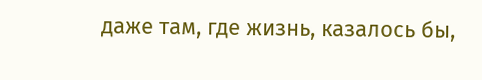даже там, где жизнь, казалось бы,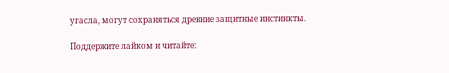угасла, могут сохраняться древние защитные инстинкты.

Поддержите лайком и читайте: